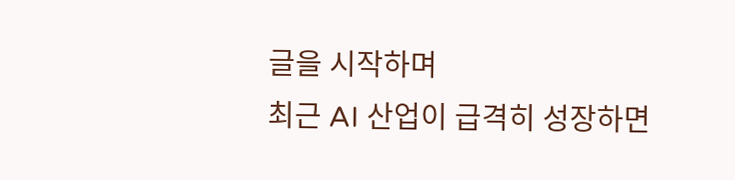글을 시작하며
최근 AI 산업이 급격히 성장하면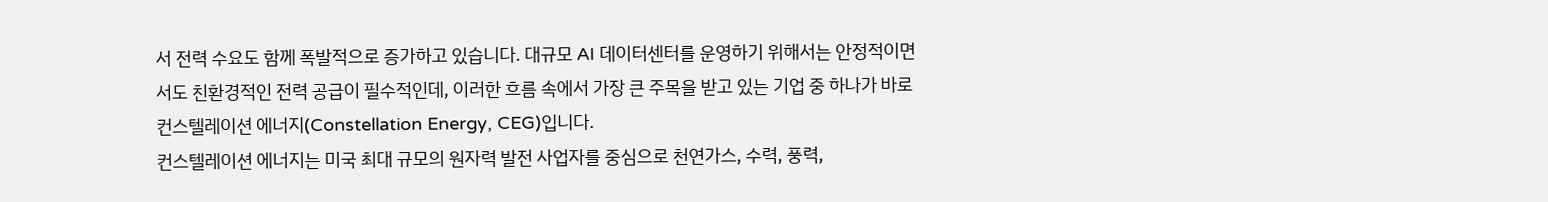서 전력 수요도 함께 폭발적으로 증가하고 있습니다. 대규모 AI 데이터센터를 운영하기 위해서는 안정적이면서도 친환경적인 전력 공급이 필수적인데, 이러한 흐름 속에서 가장 큰 주목을 받고 있는 기업 중 하나가 바로 컨스텔레이션 에너지(Constellation Energy, CEG)입니다.
컨스텔레이션 에너지는 미국 최대 규모의 원자력 발전 사업자를 중심으로 천연가스, 수력, 풍력,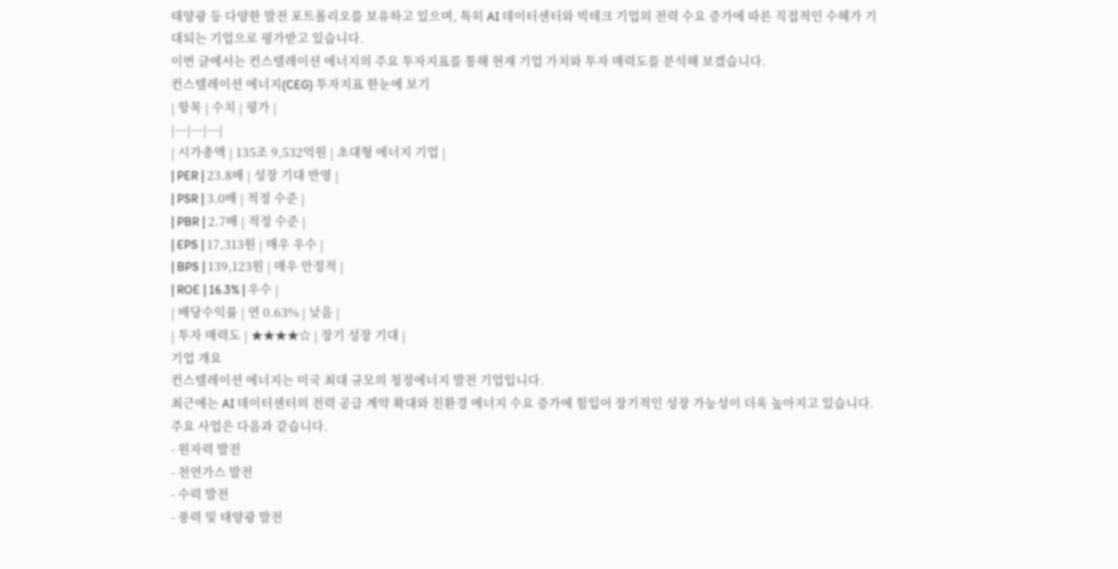태양광 등 다양한 발전 포트폴리오를 보유하고 있으며, 특히 AI 데이터센터와 빅테크 기업의 전력 수요 증가에 따른 직접적인 수혜가 기대되는 기업으로 평가받고 있습니다.
이번 글에서는 컨스텔레이션 에너지의 주요 투자지표를 통해 현재 기업 가치와 투자 매력도를 분석해 보겠습니다.
컨스텔레이션 에너지(CEG) 투자지표 한눈에 보기
| 항목 | 수치 | 평가 |
|---|---|---|
| 시가총액 | 135조 9,532억원 | 초대형 에너지 기업 |
| PER | 23.8배 | 성장 기대 반영 |
| PSR | 3.0배 | 적정 수준 |
| PBR | 2.7배 | 적정 수준 |
| EPS | 17,313원 | 매우 우수 |
| BPS | 139,123원 | 매우 안정적 |
| ROE | 16.3% | 우수 |
| 배당수익률 | 연 0.63% | 낮음 |
| 투자 매력도 | ★★★★☆ | 장기 성장 기대 |
기업 개요
컨스텔레이션 에너지는 미국 최대 규모의 청정에너지 발전 기업입니다.
최근에는 AI 데이터센터의 전력 공급 계약 확대와 친환경 에너지 수요 증가에 힘입어 장기적인 성장 가능성이 더욱 높아지고 있습니다.
주요 사업은 다음과 같습니다.
- 원자력 발전
- 천연가스 발전
- 수력 발전
- 풍력 및 태양광 발전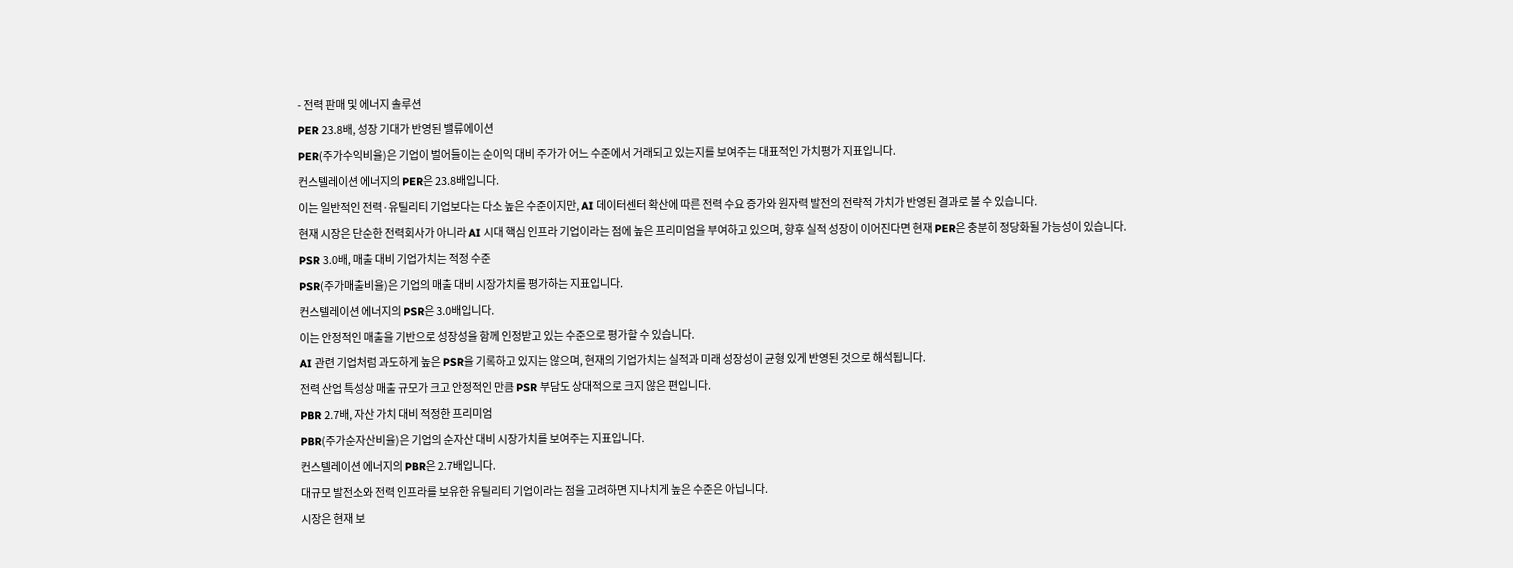- 전력 판매 및 에너지 솔루션
PER 23.8배, 성장 기대가 반영된 밸류에이션
PER(주가수익비율)은 기업이 벌어들이는 순이익 대비 주가가 어느 수준에서 거래되고 있는지를 보여주는 대표적인 가치평가 지표입니다.
컨스텔레이션 에너지의 PER은 23.8배입니다.
이는 일반적인 전력·유틸리티 기업보다는 다소 높은 수준이지만, AI 데이터센터 확산에 따른 전력 수요 증가와 원자력 발전의 전략적 가치가 반영된 결과로 볼 수 있습니다.
현재 시장은 단순한 전력회사가 아니라 AI 시대 핵심 인프라 기업이라는 점에 높은 프리미엄을 부여하고 있으며, 향후 실적 성장이 이어진다면 현재 PER은 충분히 정당화될 가능성이 있습니다.
PSR 3.0배, 매출 대비 기업가치는 적정 수준
PSR(주가매출비율)은 기업의 매출 대비 시장가치를 평가하는 지표입니다.
컨스텔레이션 에너지의 PSR은 3.0배입니다.
이는 안정적인 매출을 기반으로 성장성을 함께 인정받고 있는 수준으로 평가할 수 있습니다.
AI 관련 기업처럼 과도하게 높은 PSR을 기록하고 있지는 않으며, 현재의 기업가치는 실적과 미래 성장성이 균형 있게 반영된 것으로 해석됩니다.
전력 산업 특성상 매출 규모가 크고 안정적인 만큼 PSR 부담도 상대적으로 크지 않은 편입니다.
PBR 2.7배, 자산 가치 대비 적정한 프리미엄
PBR(주가순자산비율)은 기업의 순자산 대비 시장가치를 보여주는 지표입니다.
컨스텔레이션 에너지의 PBR은 2.7배입니다.
대규모 발전소와 전력 인프라를 보유한 유틸리티 기업이라는 점을 고려하면 지나치게 높은 수준은 아닙니다.
시장은 현재 보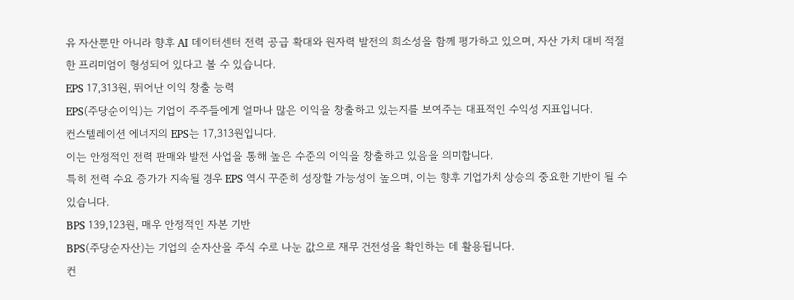유 자산뿐만 아니라 향후 AI 데이터센터 전력 공급 확대와 원자력 발전의 희소성을 함께 평가하고 있으며, 자산 가치 대비 적절한 프리미엄이 형성되어 있다고 볼 수 있습니다.
EPS 17,313원, 뛰어난 이익 창출 능력
EPS(주당순이익)는 기업이 주주들에게 얼마나 많은 이익을 창출하고 있는지를 보여주는 대표적인 수익성 지표입니다.
컨스텔레이션 에너지의 EPS는 17,313원입니다.
이는 안정적인 전력 판매와 발전 사업을 통해 높은 수준의 이익을 창출하고 있음을 의미합니다.
특히 전력 수요 증가가 지속될 경우 EPS 역시 꾸준히 성장할 가능성이 높으며, 이는 향후 기업가치 상승의 중요한 기반이 될 수 있습니다.
BPS 139,123원, 매우 안정적인 자본 기반
BPS(주당순자산)는 기업의 순자산을 주식 수로 나눈 값으로 재무 건전성을 확인하는 데 활용됩니다.
컨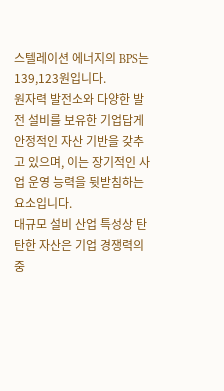스텔레이션 에너지의 BPS는 139,123원입니다.
원자력 발전소와 다양한 발전 설비를 보유한 기업답게 안정적인 자산 기반을 갖추고 있으며, 이는 장기적인 사업 운영 능력을 뒷받침하는 요소입니다.
대규모 설비 산업 특성상 탄탄한 자산은 기업 경쟁력의 중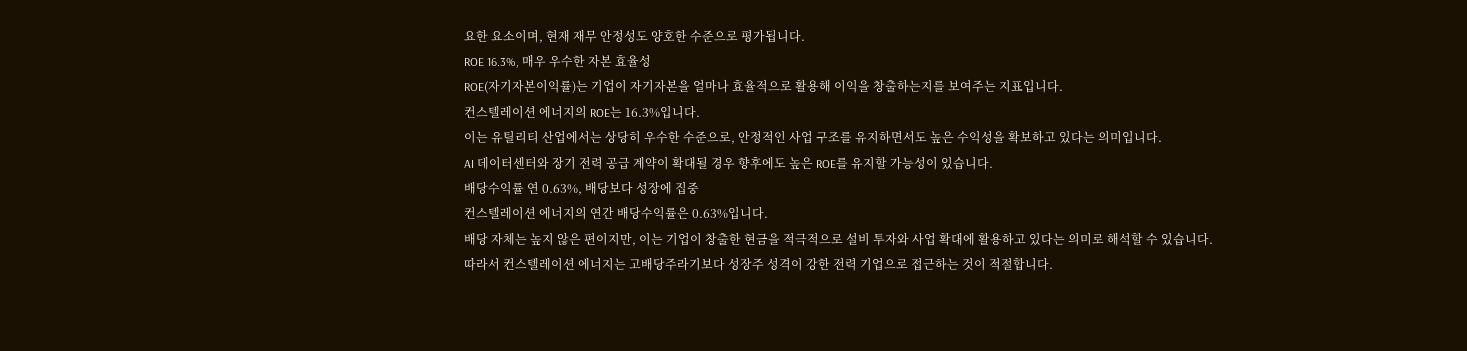요한 요소이며, 현재 재무 안정성도 양호한 수준으로 평가됩니다.
ROE 16.3%, 매우 우수한 자본 효율성
ROE(자기자본이익률)는 기업이 자기자본을 얼마나 효율적으로 활용해 이익을 창출하는지를 보여주는 지표입니다.
컨스텔레이션 에너지의 ROE는 16.3%입니다.
이는 유틸리티 산업에서는 상당히 우수한 수준으로, 안정적인 사업 구조를 유지하면서도 높은 수익성을 확보하고 있다는 의미입니다.
AI 데이터센터와 장기 전력 공급 계약이 확대될 경우 향후에도 높은 ROE를 유지할 가능성이 있습니다.
배당수익률 연 0.63%, 배당보다 성장에 집중
컨스텔레이션 에너지의 연간 배당수익률은 0.63%입니다.
배당 자체는 높지 않은 편이지만, 이는 기업이 창출한 현금을 적극적으로 설비 투자와 사업 확대에 활용하고 있다는 의미로 해석할 수 있습니다.
따라서 컨스텔레이션 에너지는 고배당주라기보다 성장주 성격이 강한 전력 기업으로 접근하는 것이 적절합니다.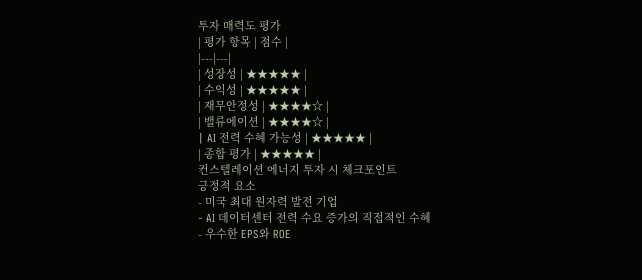투자 매력도 평가
| 평가 항목 | 점수 |
|---|---|
| 성장성 | ★★★★★ |
| 수익성 | ★★★★★ |
| 재무안정성 | ★★★★☆ |
| 밸류에이션 | ★★★★☆ |
| AI 전력 수혜 가능성 | ★★★★★ |
| 종합 평가 | ★★★★★ |
컨스텔레이션 에너지 투자 시 체크포인트
긍정적 요소
- 미국 최대 원자력 발전 기업
- AI 데이터센터 전력 수요 증가의 직접적인 수혜
- 우수한 EPS와 ROE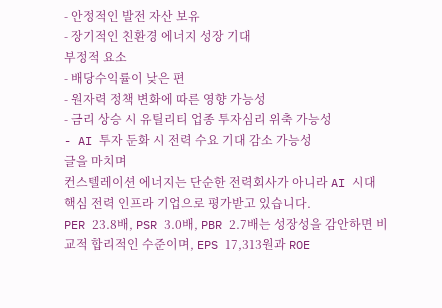- 안정적인 발전 자산 보유
- 장기적인 친환경 에너지 성장 기대
부정적 요소
- 배당수익률이 낮은 편
- 원자력 정책 변화에 따른 영향 가능성
- 금리 상승 시 유틸리티 업종 투자심리 위축 가능성
- AI 투자 둔화 시 전력 수요 기대 감소 가능성
글을 마치며
컨스텔레이션 에너지는 단순한 전력회사가 아니라 AI 시대 핵심 전력 인프라 기업으로 평가받고 있습니다.
PER 23.8배, PSR 3.0배, PBR 2.7배는 성장성을 감안하면 비교적 합리적인 수준이며, EPS 17,313원과 ROE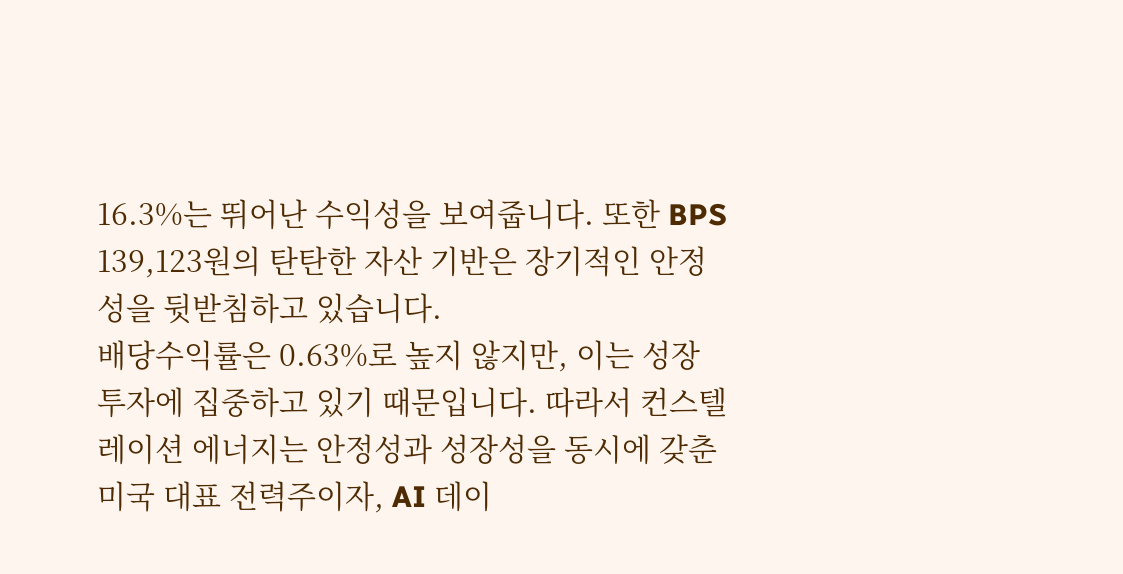16.3%는 뛰어난 수익성을 보여줍니다. 또한 BPS 139,123원의 탄탄한 자산 기반은 장기적인 안정성을 뒷받침하고 있습니다.
배당수익률은 0.63%로 높지 않지만, 이는 성장 투자에 집중하고 있기 때문입니다. 따라서 컨스텔레이션 에너지는 안정성과 성장성을 동시에 갖춘 미국 대표 전력주이자, AI 데이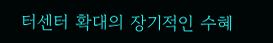터센터 확대의 장기적인 수혜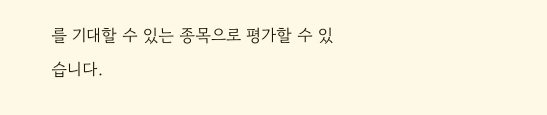를 기대할 수 있는 종목으로 평가할 수 있습니다.